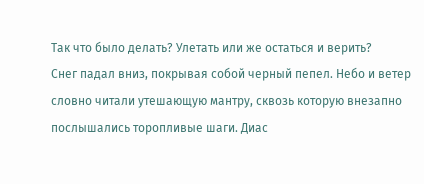Так что было делать? Улетать или же остаться и верить?
Снег падал вниз, покрывая собой черный пепел. Небо и ветер словно читали утешающую мантру, сквозь которую внезапно послышались торопливые шаги. Диас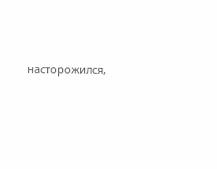насторожился,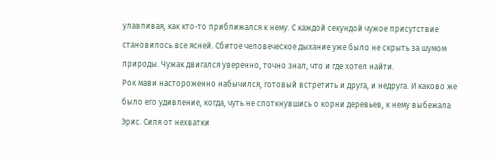улавливая, как кто-то приближался к нему. С каждой секундой чужое присутствие становилось все ясней. Сбитое человеческое дыхание уже было не скрыть за шумом природы. Чужак двигался уверенно, точно знал, что и где хотел найти.
Рок мави настороженно набычился, готовый встретить и друга, и недруга. И каково же было его удивление, когда, чуть не споткнувшись о корни деревьев, к нему выбежала Эрис. Сипя от нехватки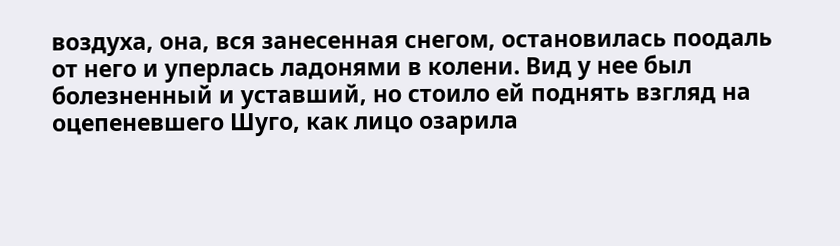воздуха, она, вся занесенная снегом, остановилась поодаль от него и уперлась ладонями в колени. Вид у нее был болезненный и уставший, но стоило ей поднять взгляд на оцепеневшего Шуго, как лицо озарила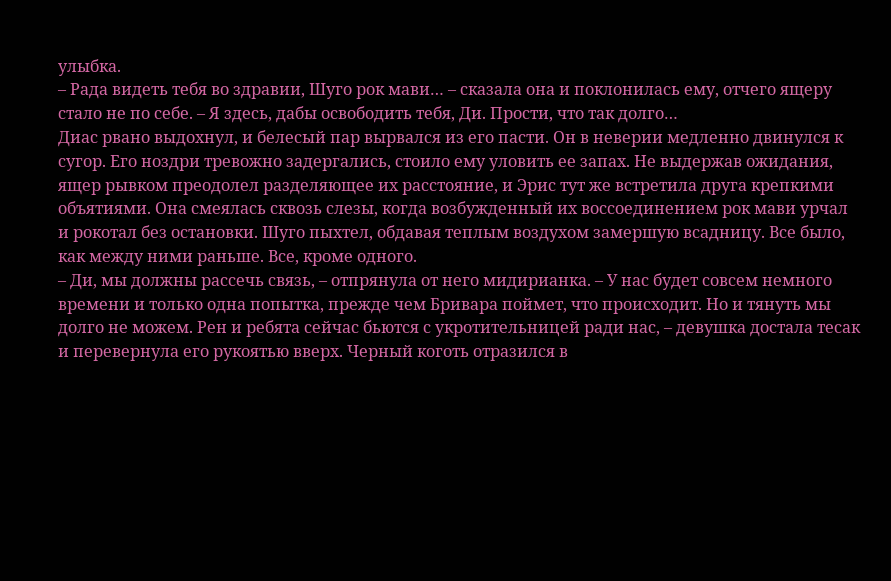улыбка.
– Рада видеть тебя во здравии, Шуго рок мави… – сказала она и поклонилась ему, отчего ящеру стало не по себе. – Я здесь, дабы освободить тебя, Ди. Прости, что так долго…
Диас рвано выдохнул, и белесый пар вырвался из его пасти. Он в неверии медленно двинулся к сугор. Его ноздри тревожно задергались, стоило ему уловить ее запах. Не выдержав ожидания, ящер рывком преодолел разделяющее их расстояние, и Эрис тут же встретила друга крепкими объятиями. Она смеялась сквозь слезы, когда возбужденный их воссоединением рок мави урчал и рокотал без остановки. Шуго пыхтел, обдавая теплым воздухом замершую всадницу. Все было, как между ними раньше. Все, кроме одного.
– Ди, мы должны рассечь связь, – отпрянула от него мидирианка. – У нас будет совсем немного времени и только одна попытка, прежде чем Бривара поймет, что происходит. Но и тянуть мы долго не можем. Рен и ребята сейчас бьются с укротительницей ради нас, – девушка достала тесак и перевернула его рукоятью вверх. Черный коготь отразился в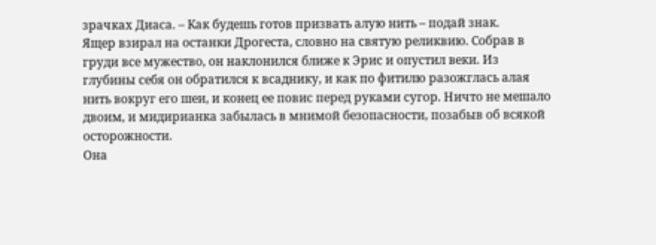зрачках Диаса. – Как будешь готов призвать алую нить – подай знак.
Ящер взирал на останки Дрогеста, словно на святую реликвию. Собрав в груди все мужество, он наклонился ближе к Эрис и опустил веки. Из глубины себя он обратился к всаднику, и как по фитилю разожглась алая нить вокруг его шеи, и конец ее повис перед руками сугор. Ничто не мешало двоим, и мидирианка забылась в мнимой безопасности, позабыв об всякой осторожности.
Она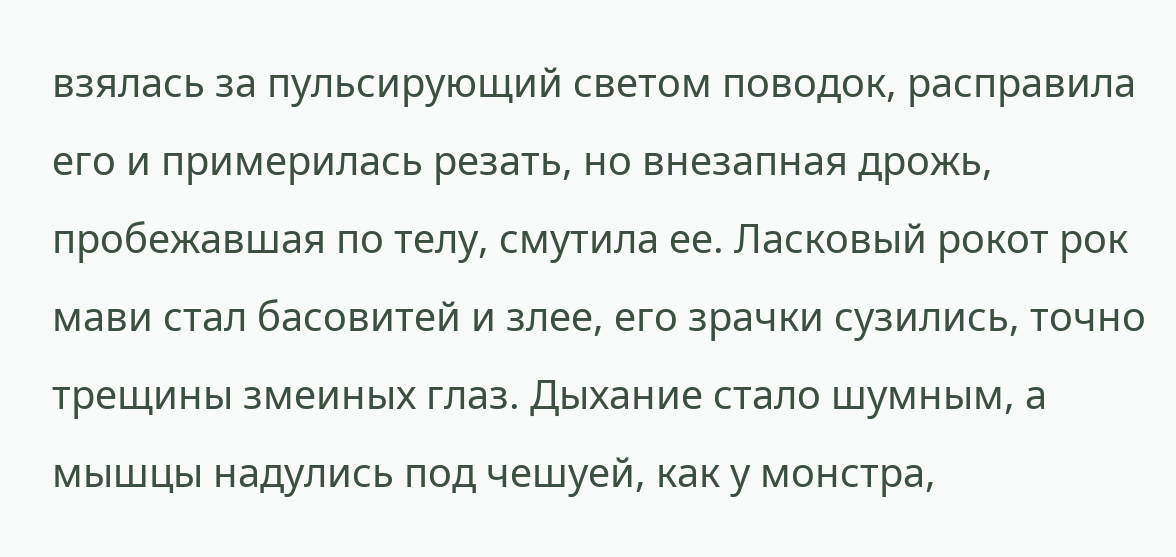взялась за пульсирующий светом поводок, расправила его и примерилась резать, но внезапная дрожь, пробежавшая по телу, смутила ее. Ласковый рокот рок мави стал басовитей и злее, его зрачки сузились, точно трещины змеиных глаз. Дыхание стало шумным, а мышцы надулись под чешуей, как у монстра,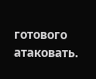готового атаковать.